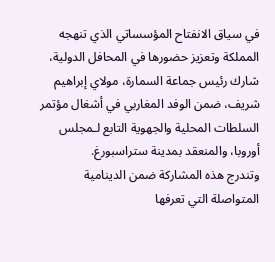في سياق الانفتاح المؤسساتي الذي تنهجه المملكة وتعزيز حضورها في المحافل الدولية، شارك رئيس جماعة السمارة، مولاي إبراهيم شريف، ضمن الوفد المغاربي في أشغال مؤتمر السلطات المحلية والجهوية التابع لـمجلس أوروبا، والمنعقد بمدينة ستراسبورغ.
وتندرج هذه المشاركة ضمن الدينامية المتواصلة التي تعرفها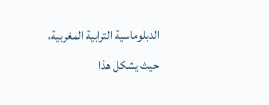الدبلوماسية الترابية المغربية، حيث يشكل هذا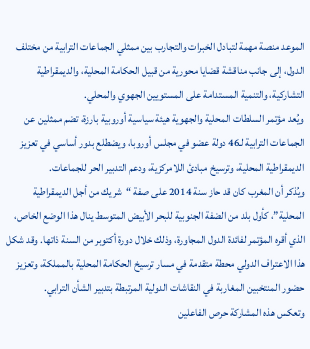الموعد منصة مهمة لتبادل الخبرات والتجارب بين ممثلي الجماعات الترابية من مختلف الدول، إلى جانب مناقشة قضايا محورية من قبيل الحكامة المحلية، والديمقراطية التشاركية، والتنمية المستدامة على المستويين الجهوي والمحلي.
ويُعد مؤتمر السلطات المحلية والجهوية هيئة سياسية أوروبية بارزة، تضم ممثلين عن الجماعات الترابية لـ46 دولة عضو في مجلس أوروبا، ويضطلع بدور أساسي في تعزيز الديمقراطية المحلية، وترسيخ مبادئ اللامركزية، ودعم التدبير الحر للجماعات.
ويُذكر أن المغرب كان قد حاز سنة 2014 على صفة “شريك من أجل الديمقراطية المحلية”، كأول بلد من الضفة الجنوبية للبحر الأبيض المتوسط ينال هذا الوضع الخاص، الذي أقره المؤتمر لفائدة الدول المجاورة، وذلك خلال دورة أكتوبر من السنة ذاتها. وقد شكل هذا الاعتراف الدولي محطة متقدمة في مسار ترسيخ الحكامة المحلية بالمملكة، وتعزيز حضور المنتخبين المغاربة في النقاشات الدولية المرتبطة بتدبير الشأن الترابي.
وتعكس هذه المشاركة حرص الفاعلين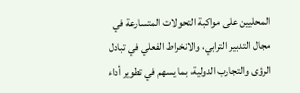المحليين على مواكبة التحولات المتسارعة في مجال التدبير الترابي، والانخراط الفعلي في تبادل الرؤى والتجارب الدولية، بما يسهم في تطوير أداء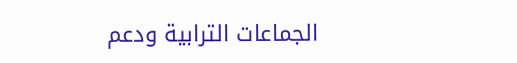الجماعات الترابية ودعم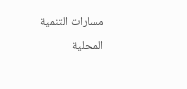مسارات التنمية المحلية